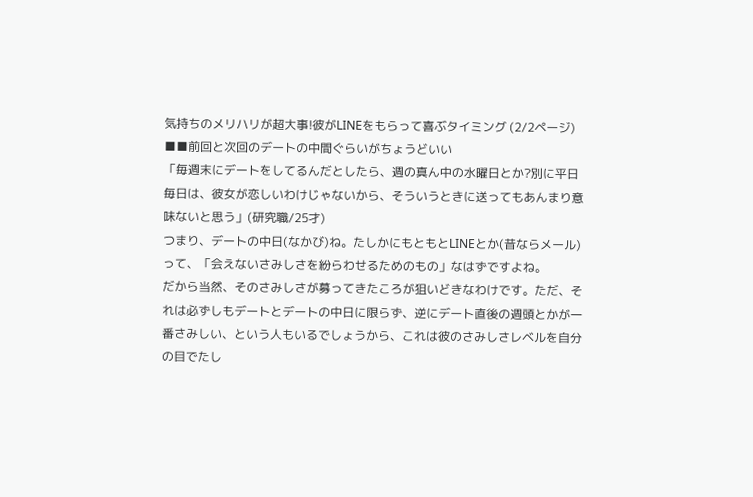気持ちのメリハリが超大事!彼がLINEをもらって喜ぶタイミング (2/2ページ)
■■前回と次回のデートの中間ぐらいがちょうどいい
「毎週末にデートをしてるんだとしたら、週の真ん中の水曜日とか?別に平日毎日は、彼女が恋しいわけじゃないから、そういうときに送ってもあんまり意味ないと思う」(研究職/25才)
つまり、デートの中日(なかび)ね。たしかにもともとLINEとか(昔ならメール)って、「会えないさみしさを紛らわせるためのもの」なはずですよね。
だから当然、そのさみしさが募ってきたころが狙いどきなわけです。ただ、それは必ずしもデートとデートの中日に限らず、逆にデート直後の週頭とかが一番さみしい、という人もいるでしょうから、これは彼のさみしさレベルを自分の目でたし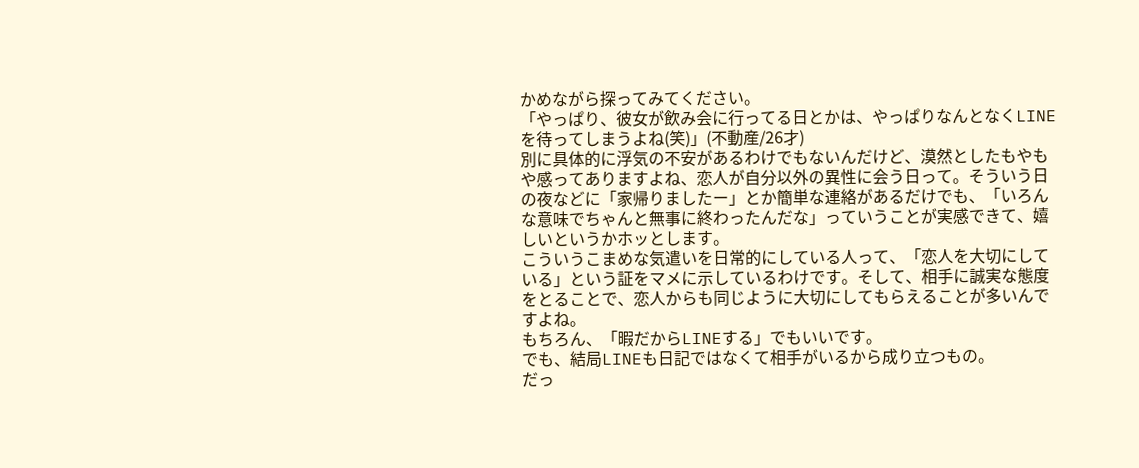かめながら探ってみてください。
「やっぱり、彼女が飲み会に行ってる日とかは、やっぱりなんとなくLINEを待ってしまうよね(笑)」(不動産/26才)
別に具体的に浮気の不安があるわけでもないんだけど、漠然としたもやもや感ってありますよね、恋人が自分以外の異性に会う日って。そういう日の夜などに「家帰りましたー」とか簡単な連絡があるだけでも、「いろんな意味でちゃんと無事に終わったんだな」っていうことが実感できて、嬉しいというかホッとします。
こういうこまめな気遣いを日常的にしている人って、「恋人を大切にしている」という証をマメに示しているわけです。そして、相手に誠実な態度をとることで、恋人からも同じように大切にしてもらえることが多いんですよね。
もちろん、「暇だからLINEする」でもいいです。
でも、結局LINEも日記ではなくて相手がいるから成り立つもの。
だっ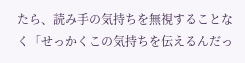たら、読み手の気持ちを無視することなく「せっかくこの気持ちを伝えるんだっ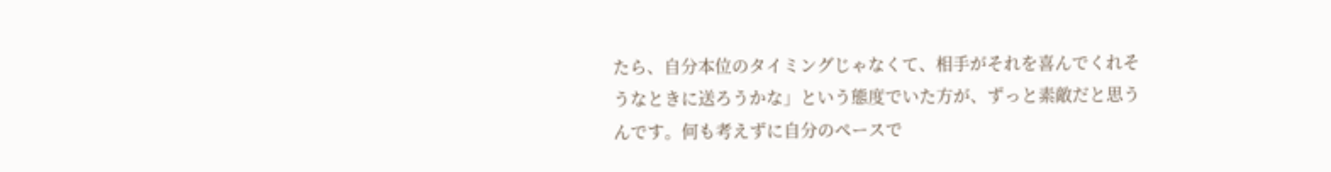たら、自分本位のタイミングじゃなくて、相手がそれを喜んでくれそうなときに送ろうかな」という態度でいた方が、ずっと素敵だと思うんです。何も考えずに自分のペースで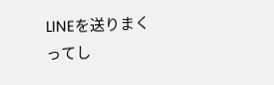LINEを送りまくってし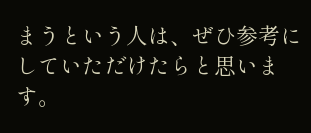まうという人は、ぜひ参考にしていただけたらと思います。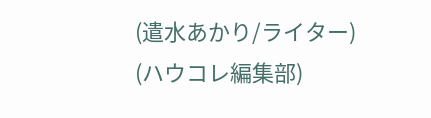(遣水あかり/ライター)
(ハウコレ編集部)